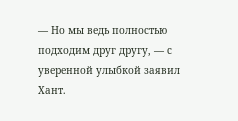— Но мы ведь полностью подходим друг другу, — с уверенной улыбкой заявил Хант.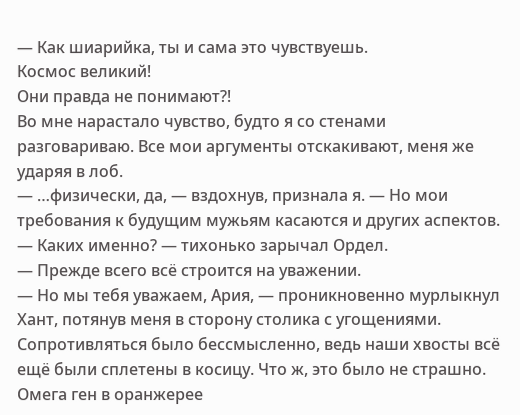— Как шиарийка, ты и сама это чувствуешь.
Космос великий!
Они правда не понимают?!
Во мне нарастало чувство, будто я со стенами разговариваю. Все мои аргументы отскакивают, меня же ударяя в лоб.
— …физически, да, — вздохнув, признала я. — Но мои требования к будущим мужьям касаются и других аспектов.
— Каких именно? — тихонько зарычал Ордел.
— Прежде всего всё строится на уважении.
— Но мы тебя уважаем, Ария, — проникновенно мурлыкнул Хант, потянув меня в сторону столика с угощениями. Сопротивляться было бессмысленно, ведь наши хвосты всё ещё были сплетены в косицу. Что ж, это было не страшно. Омега ген в оранжерее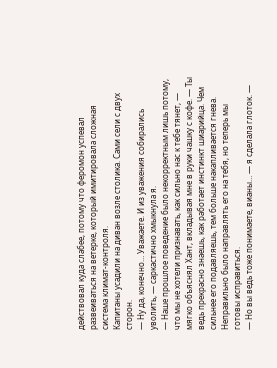действовал куда слабее, потому что феромон успевал развеиваться на ветерке, который имитировала сложная система климат-контроля.
Капитаны усадили на диван возле столика. Сами сели с двух сторон.
— Ну да, конечно… Уважаете. И из уважения собирались уволить, — саркастично хмыкнула я.
— Наше прошлое поведение было некорректным лишь потому, что мы не хотели признавать, как сильно нас к тебе тянет, — мягко объяснял Хант, вкладывая мне в руки чашку с кофе. — Ты ведь прекрасно знаешь, как работает инстинкт шиарийца. Чем сильнее его подавляешь, тем больше накапливается гнева. Неправильно было направлять его на тебя, но теперь мы готовы исправиться.
— Но вы ведь тоже понимаете, вианы… — я сделала глоток. —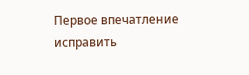Первое впечатление исправить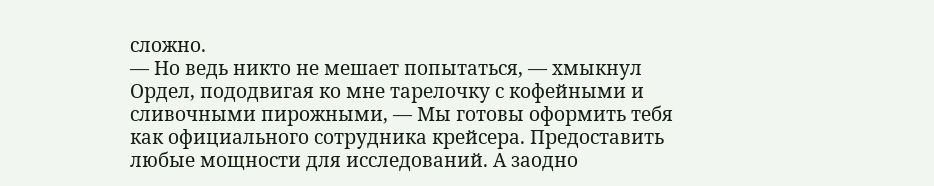сложно.
— Но ведь никто не мешает попытаться, — хмыкнул Ордел, пододвигая ко мне тарелочку с кофейными и сливочными пирожными, — Мы готовы оформить тебя как официального сотрудника крейсера. Предоставить любые мощности для исследований. А заодно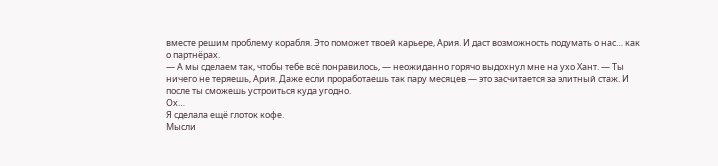вместе решим проблему корабля. Это поможет твоей карьере, Ария. И даст возможность подумать о нас… как о партнёрах.
— А мы сделаем так, чтобы тебе всё понравилось, — неожиданно горячо выдохнул мне на ухо Хант. — Ты ничего не теряешь, Ария. Даже если проработаешь так пару месяцев — это засчитается за элитный стаж. И после ты сможешь устроиться куда угодно.
Ох…
Я сделала ещё глоток кофе.
Мысли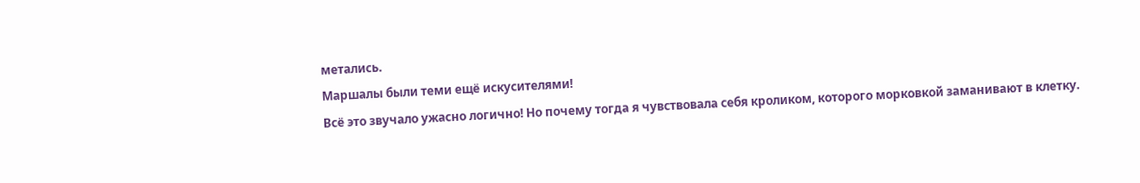метались.
Маршалы были теми ещё искусителями!
Всё это звучало ужасно логично! Но почему тогда я чувствовала себя кроликом, которого морковкой заманивают в клетку.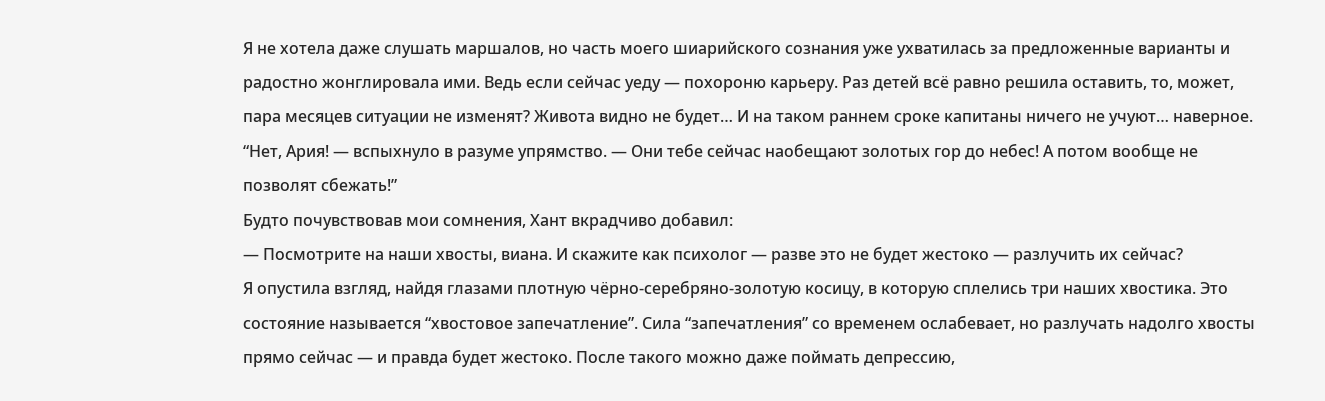Я не хотела даже слушать маршалов, но часть моего шиарийского сознания уже ухватилась за предложенные варианты и радостно жонглировала ими. Ведь если сейчас уеду — похороню карьеру. Раз детей всё равно решила оставить, то, может, пара месяцев ситуации не изменят? Живота видно не будет… И на таком раннем сроке капитаны ничего не учуют… наверное.
“Нет, Ария! — вспыхнуло в разуме упрямство. — Они тебе сейчас наобещают золотых гор до небес! А потом вообще не позволят сбежать!”
Будто почувствовав мои сомнения, Хант вкрадчиво добавил:
— Посмотрите на наши хвосты, виана. И скажите как психолог — разве это не будет жестоко — разлучить их сейчас?
Я опустила взгляд, найдя глазами плотную чёрно-серебряно-золотую косицу, в которую сплелись три наших хвостика. Это состояние называется “хвостовое запечатление”. Сила “запечатления” со временем ослабевает, но разлучать надолго хвосты прямо сейчас — и правда будет жестоко. После такого можно даже поймать депрессию,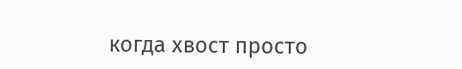когда хвост просто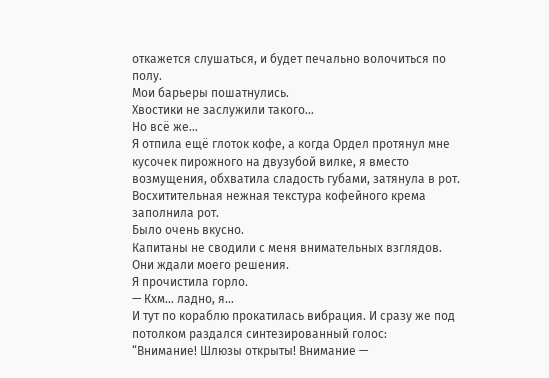откажется слушаться, и будет печально волочиться по полу.
Мои барьеры пошатнулись.
Хвостики не заслужили такого…
Но всё же…
Я отпила ещё глоток кофе, а когда Ордел протянул мне кусочек пирожного на двузубой вилке, я вместо возмущения, обхватила сладость губами, затянула в рот.
Восхитительная нежная текстура кофейного крема заполнила рот.
Было очень вкусно.
Капитаны не сводили с меня внимательных взглядов.
Они ждали моего решения.
Я прочистила горло.
— Кхм… ладно, я…
И тут по кораблю прокатилась вибрация. И сразу же под потолком раздался синтезированный голос:
“Внимание! Шлюзы открыты! Внимание —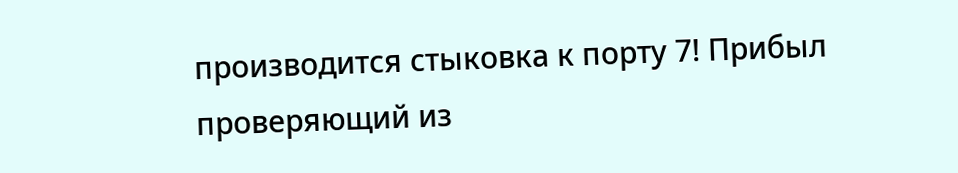производится стыковка к порту 7! Прибыл проверяющий из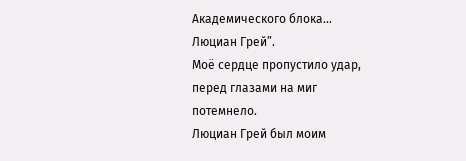Академического блока… Люциан Грей”.
Моё сердце пропустило удар, перед глазами на миг потемнело.
Люциан Грей был моим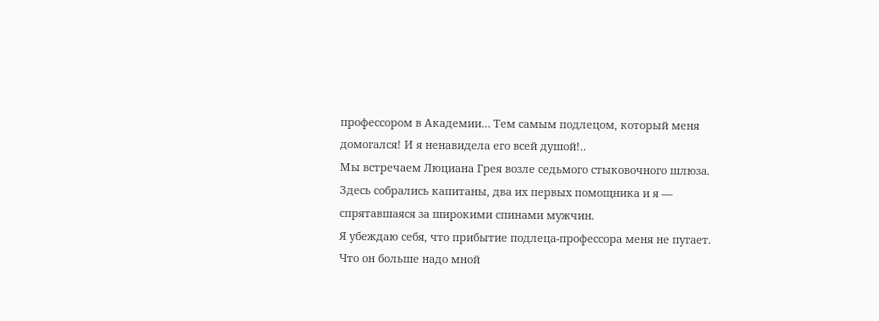профессором в Академии… Тем самым подлецом, который меня домогался! И я ненавидела его всей душой!..
Мы встречаем Люциана Грея возле седьмого стыковочного шлюза. Здесь собрались капитаны, два их первых помощника и я — спрятавшаяся за широкими спинами мужчин.
Я убеждаю себя, что прибытие подлеца-профессора меня не пугает. Что он больше надо мной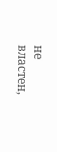не властен,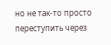но не так-то просто переступить через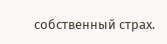собственный страх.